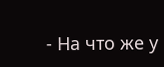- На что же у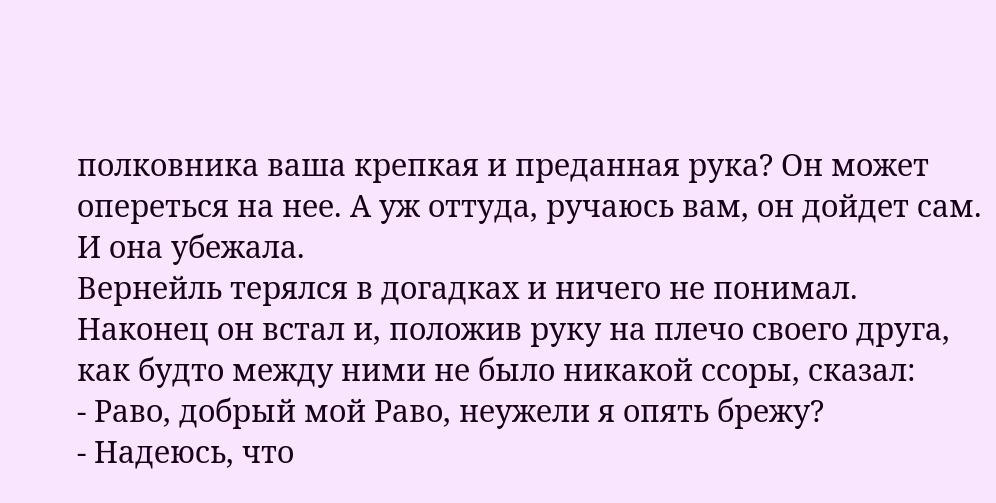полковника ваша крепкая и преданная рука? Он может опереться на нее. А уж оттуда, ручаюсь вам, он дойдет сам.
И она убежала.
Вернейль терялся в догадках и ничего не понимал. Наконец он встал и, положив руку на плечо своего друга, как будто между ними не было никакой ссоры, сказал:
- Раво, добрый мой Раво, неужели я опять брежу?
- Надеюсь, что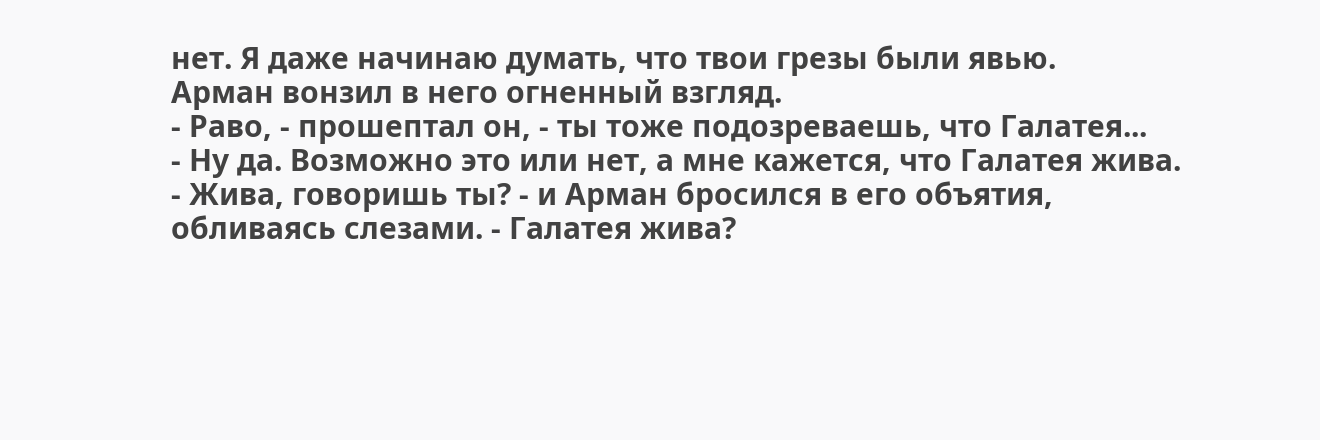нет. Я даже начинаю думать, что твои грезы были явью.
Арман вонзил в него огненный взгляд.
- Раво, - прошептал он, - ты тоже подозреваешь, что Галатея...
- Ну да. Возможно это или нет, а мне кажется, что Галатея жива.
- Жива, говоришь ты? - и Арман бросился в его объятия, обливаясь слезами. - Галатея жива?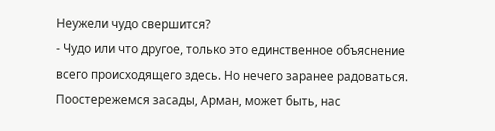Неужели чудо свершится?
- Чудо или что другое, только это единственное объяснение всего происходящего здесь. Но нечего заранее радоваться. Поостережемся засады, Арман, может быть, нас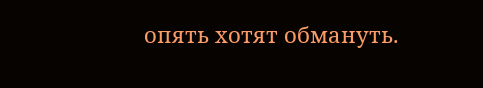опять хотят обмануть.